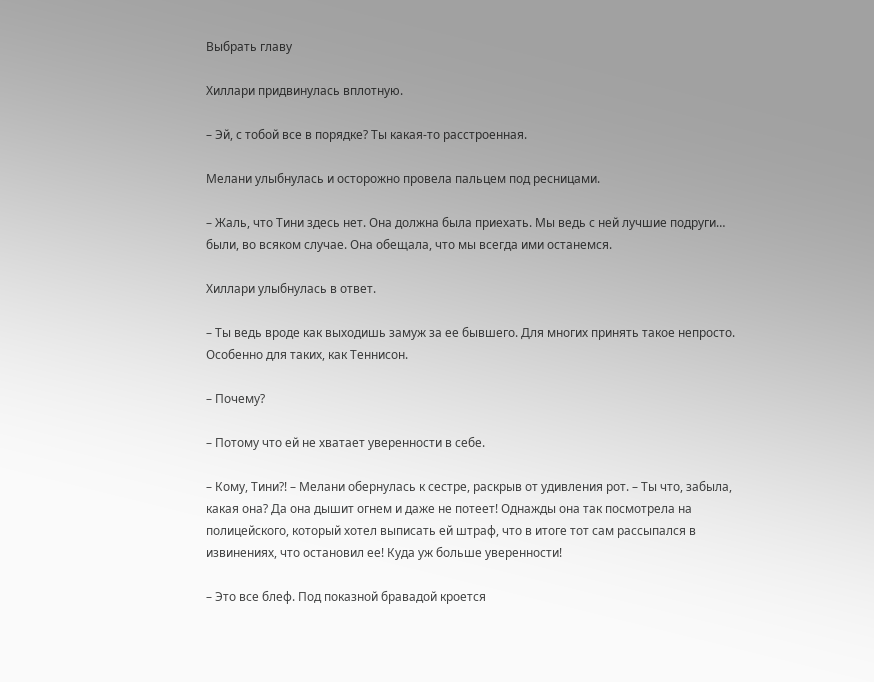Выбрать главу

Хиллари придвинулась вплотную.

– Эй, с тобой все в порядке? Ты какая-то расстроенная.

Мелани улыбнулась и осторожно провела пальцем под ресницами.

– Жаль, что Тини здесь нет. Она должна была приехать. Мы ведь с ней лучшие подруги… были, во всяком случае. Она обещала, что мы всегда ими останемся.

Хиллари улыбнулась в ответ.

– Ты ведь вроде как выходишь замуж за ее бывшего. Для многих принять такое непросто. Особенно для таких, как Теннисон.

– Почему?

– Потому что ей не хватает уверенности в себе.

– Кому, Тини?! – Мелани обернулась к сестре, раскрыв от удивления рот. – Ты что, забыла, какая она? Да она дышит огнем и даже не потеет! Однажды она так посмотрела на полицейского, который хотел выписать ей штраф, что в итоге тот сам рассыпался в извинениях, что остановил ее! Куда уж больше уверенности!

– Это все блеф. Под показной бравадой кроется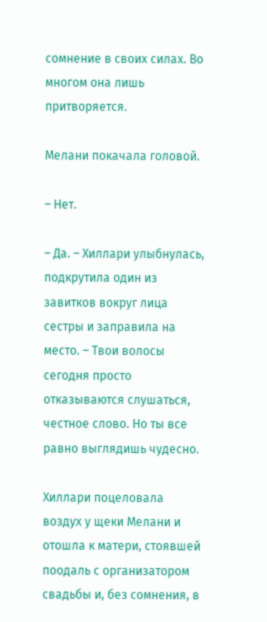сомнение в своих силах. Во многом она лишь притворяется.

Мелани покачала головой.

– Нет.

– Да. – Хиллари улыбнулась, подкрутила один из завитков вокруг лица сестры и заправила на место. – Твои волосы сегодня просто отказываются слушаться, честное слово. Но ты все равно выглядишь чудесно.

Хиллари поцеловала воздух у щеки Мелани и отошла к матери, стоявшей поодаль с организатором свадьбы и, без сомнения, в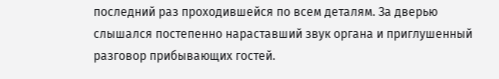последний раз проходившейся по всем деталям. За дверью слышался постепенно нараставший звук органа и приглушенный разговор прибывающих гостей.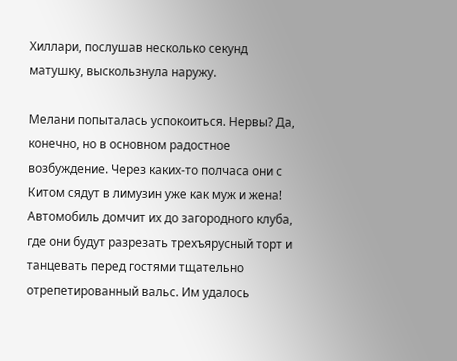Хиллари, послушав несколько секунд матушку, выскользнула наружу.

Мелани попыталась успокоиться. Нервы? Да, конечно, но в основном радостное возбуждение. Через каких-то полчаса они с Китом сядут в лимузин уже как муж и жена! Автомобиль домчит их до загородного клуба, где они будут разрезать трехъярусный торт и танцевать перед гостями тщательно отрепетированный вальс. Им удалось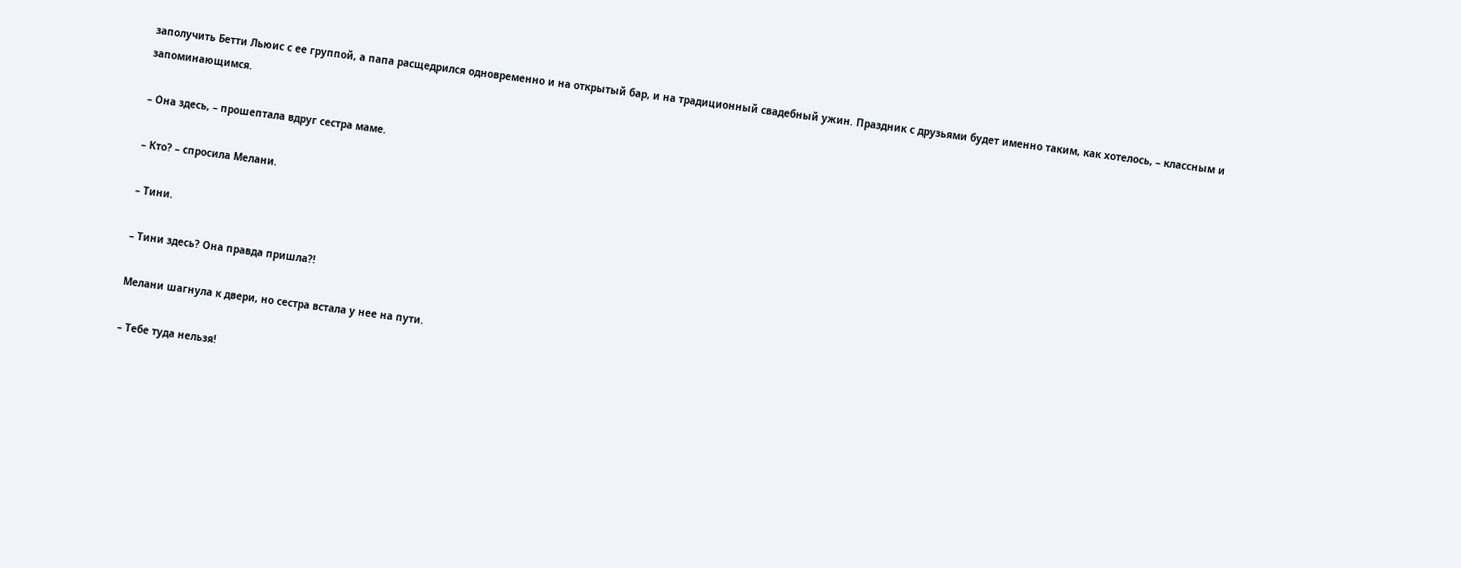заполучить Бетти Льюис с ее группой, а папа расщедрился одновременно и на открытый бар, и на традиционный свадебный ужин. Праздник с друзьями будет именно таким, как хотелось, – классным и запоминающимся.

– Она здесь, – прошептала вдруг сестра маме.

– Кто? – спросила Мелани.

– Тини.

– Тини здесь? Она правда пришла?!

Мелани шагнула к двери, но сестра встала у нее на пути.

– Тебе туда нельзя!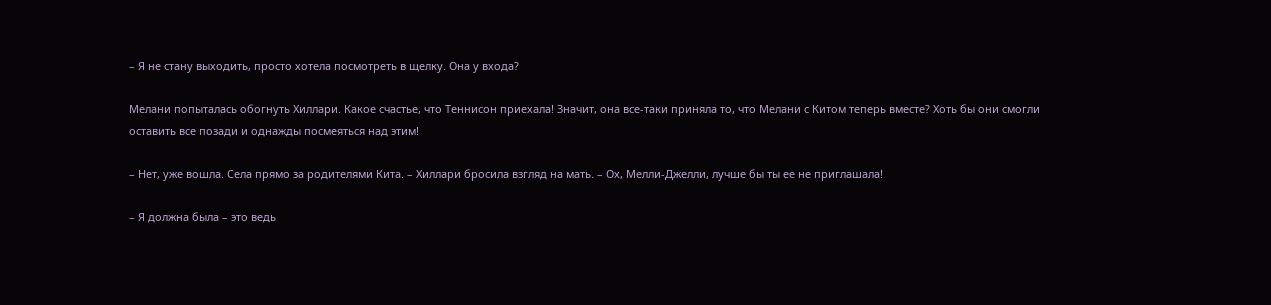– Я не стану выходить, просто хотела посмотреть в щелку. Она у входа?

Мелани попыталась обогнуть Хиллари. Какое счастье, что Теннисон приехала! Значит, она все-таки приняла то, что Мелани с Китом теперь вместе? Хоть бы они смогли оставить все позади и однажды посмеяться над этим!

– Нет, уже вошла. Села прямо за родителями Кита. – Хиллари бросила взгляд на мать. – Ох, Мелли-Джелли, лучше бы ты ее не приглашала!

– Я должна была – это ведь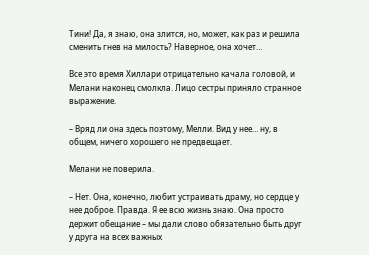Тини! Да, я знаю, она злится, но, может, как раз и решила сменить гнев на милость? Наверное, она хочет…

Все это время Хиллари отрицательно качала головой, и Мелани наконец смолкла. Лицо сестры приняло странное выражение.

– Вряд ли она здесь поэтому, Мелли. Вид у нее… ну, в общем, ничего хорошего не предвещает.

Мелани не поверила.

– Нет. Она, конечно, любит устраивать драму, но сердце у нее доброе. Правда. Я ее всю жизнь знаю. Она просто держит обещание – мы дали слово обязательно быть друг у друга на всех важных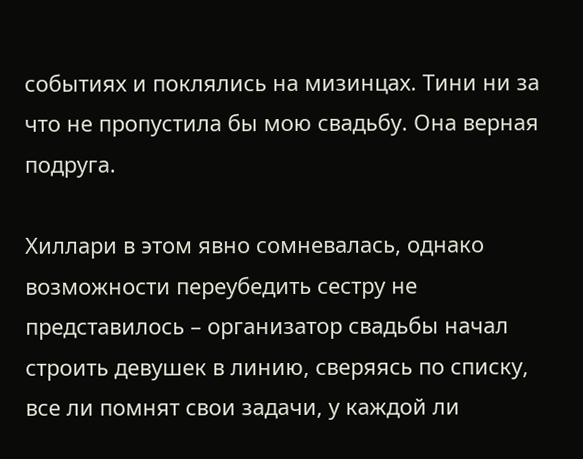событиях и поклялись на мизинцах. Тини ни за что не пропустила бы мою свадьбу. Она верная подруга.

Хиллари в этом явно сомневалась, однако возможности переубедить сестру не представилось – организатор свадьбы начал строить девушек в линию, сверяясь по списку, все ли помнят свои задачи, у каждой ли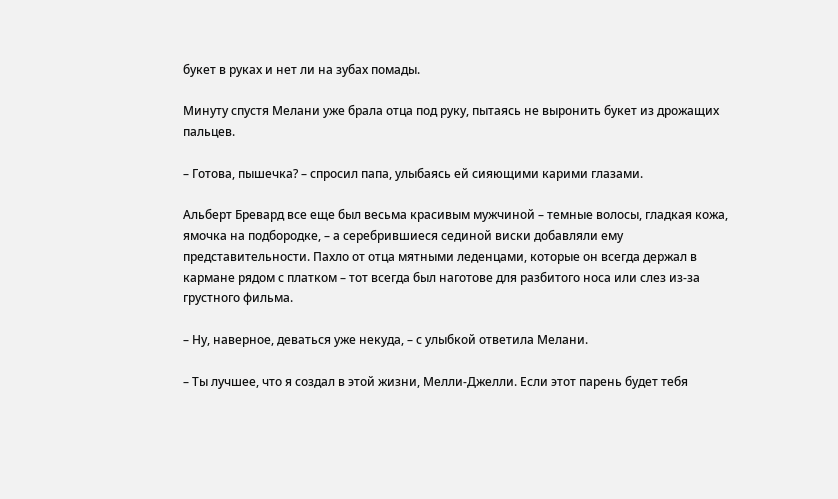букет в руках и нет ли на зубах помады.

Минуту спустя Мелани уже брала отца под руку, пытаясь не выронить букет из дрожащих пальцев.

– Готова, пышечка? – спросил папа, улыбаясь ей сияющими карими глазами.

Альберт Бревард все еще был весьма красивым мужчиной – темные волосы, гладкая кожа, ямочка на подбородке, – а серебрившиеся сединой виски добавляли ему представительности. Пахло от отца мятными леденцами, которые он всегда держал в кармане рядом с платком – тот всегда был наготове для разбитого носа или слез из-за грустного фильма.

– Ну, наверное, деваться уже некуда, – с улыбкой ответила Мелани.

– Ты лучшее, что я создал в этой жизни, Мелли-Джелли. Если этот парень будет тебя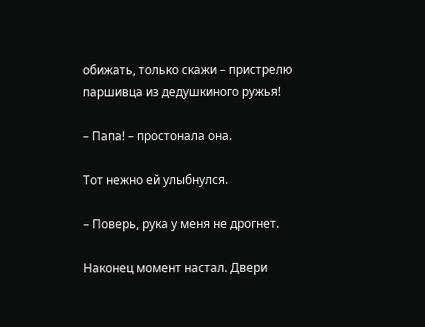обижать, только скажи – пристрелю паршивца из дедушкиного ружья!

– Папа! – простонала она.

Тот нежно ей улыбнулся.

– Поверь, рука у меня не дрогнет.

Наконец момент настал. Двери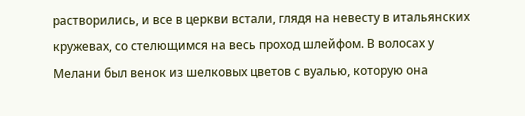растворились, и все в церкви встали, глядя на невесту в итальянских кружевах, со стелющимся на весь проход шлейфом. В волосах у Мелани был венок из шелковых цветов с вуалью, которую она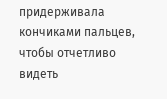придерживала кончиками пальцев, чтобы отчетливо видеть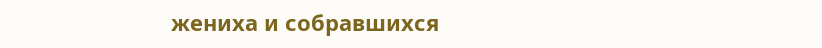жениха и собравшихся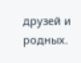друзей и родных.